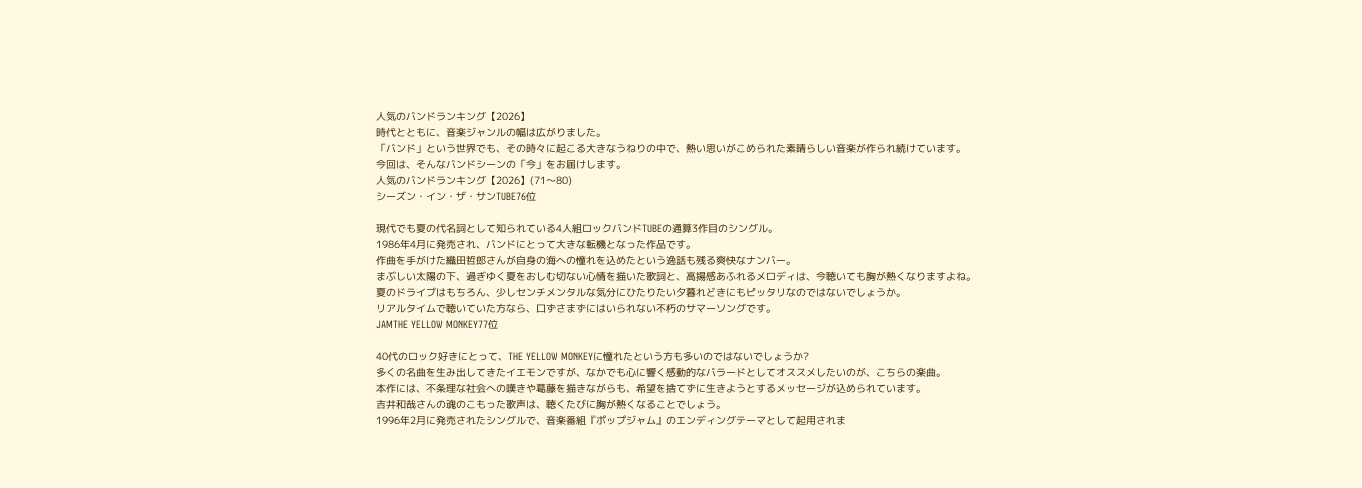人気のバンドランキング【2026】
時代とともに、音楽ジャンルの幅は広がりました。
「バンド」という世界でも、その時々に起こる大きなうねりの中で、熱い思いがこめられた素晴らしい音楽が作られ続けています。
今回は、そんなバンドシーンの「今」をお届けします。
人気のバンドランキング【2026】(71〜80)
シーズン・イン・ザ・サンTUBE76位

現代でも夏の代名詞として知られている4人組ロックバンドTUBEの通算3作目のシングル。
1986年4月に発売され、バンドにとって大きな転機となった作品です。
作曲を手がけた織田哲郎さんが自身の海への憧れを込めたという逸話も残る爽快なナンバー。
まぶしい太陽の下、過ぎゆく夏をおしむ切ない心情を描いた歌詞と、高揚感あふれるメロディは、今聴いても胸が熱くなりますよね。
夏のドライブはもちろん、少しセンチメンタルな気分にひたりたい夕暮れどきにもピッタリなのではないでしょうか。
リアルタイムで聴いていた方なら、口ずさまずにはいられない不朽のサマーソングです。
JAMTHE YELLOW MONKEY77位

40代のロック好きにとって、THE YELLOW MONKEYに憧れたという方も多いのではないでしょうか?
多くの名曲を生み出してきたイエモンですが、なかでも心に響く感動的なバラードとしてオススメしたいのが、こちらの楽曲。
本作には、不条理な社会への嘆きや葛藤を描きながらも、希望を捨てずに生きようとするメッセージが込められています。
吉井和哉さんの魂のこもった歌声は、聴くたびに胸が熱くなることでしょう。
1996年2月に発売されたシングルで、音楽番組『ポップジャム』のエンディングテーマとして起用されま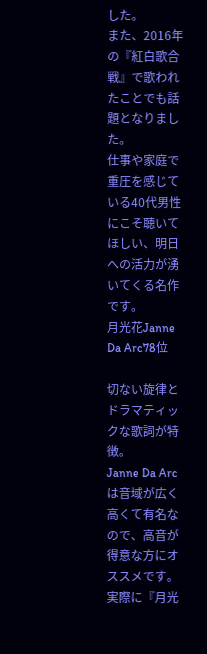した。
また、2016年の『紅白歌合戦』で歌われたことでも話題となりました。
仕事や家庭で重圧を感じている40代男性にこそ聴いてほしい、明日への活力が湧いてくる名作です。
月光花Janne Da Arc78位

切ない旋律とドラマティックな歌詞が特徴。
Janne Da Arcは音域が広く高くて有名なので、高音が得意な方にオススメです。
実際に『月光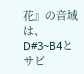花』の音域は、D#3~B4とサビ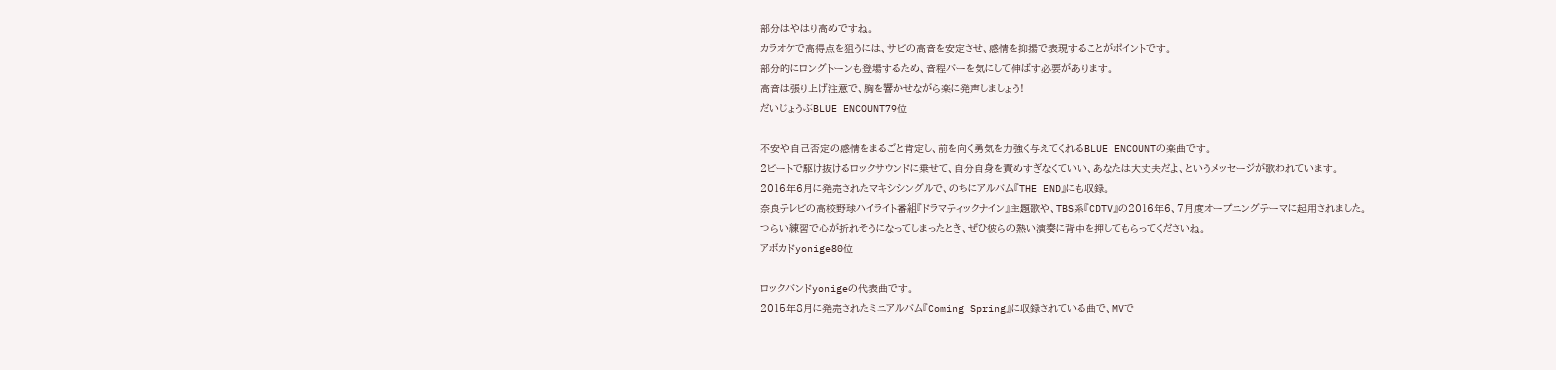部分はやはり高めですね。
カラオケで高得点を狙うには、サビの高音を安定させ、感情を抑揚で表現することがポイントです。
部分的にロングトーンも登場するため、音程バーを気にして伸ばす必要があります。
高音は張り上げ注意で、胸を響かせながら楽に発声しましょう!
だいじょうぶBLUE ENCOUNT79位

不安や自己否定の感情をまるごと肯定し、前を向く勇気を力強く与えてくれるBLUE ENCOUNTの楽曲です。
2ビートで駆け抜けるロックサウンドに乗せて、自分自身を責めすぎなくていい、あなたは大丈夫だよ、というメッセージが歌われています。
2016年6月に発売されたマキシシングルで、のちにアルバム『THE END』にも収録。
奈良テレビの高校野球ハイライト番組『ドラマティックナイン』主題歌や、TBS系『CDTV』の2016年6、7月度オープニングテーマに起用されました。
つらい練習で心が折れそうになってしまったとき、ぜひ彼らの熱い演奏に背中を押してもらってくださいね。
アボカドyonige80位

ロックバンドyonigeの代表曲です。
2015年8月に発売されたミニアルバム『Coming Spring』に収録されている曲で、MVで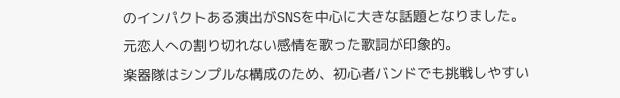のインパクトある演出がSNSを中心に大きな話題となりました。
元恋人への割り切れない感情を歌った歌詞が印象的。
楽器隊はシンプルな構成のため、初心者バンドでも挑戦しやすい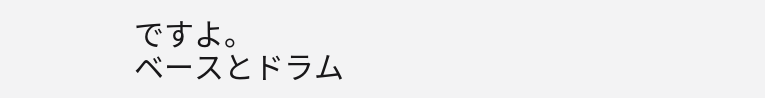ですよ。
ベースとドラム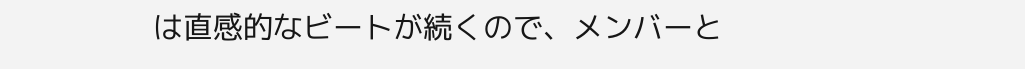は直感的なビートが続くので、メンバーと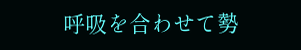呼吸を合わせて勢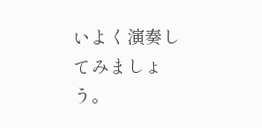いよく演奏してみましょう。